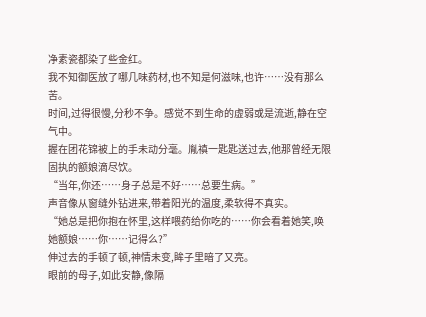净素瓷都染了些金红。
我不知御医放了哪几味药材,也不知是何滋味,也许……没有那么苦。
时间,过得很慢,分秒不争。感觉不到生命的虚弱或是流逝,静在空气中。
握在团花锦被上的手未动分毫。胤禛一匙匙送过去,他那曾经无限固执的额娘滴尽饮。
“当年,你还……身子总是不好……总要生病。”
声音像从窗缝外钻进来,带着阳光的温度,柔软得不真实。
“她总是把你抱在怀里,这样喂药给你吃的……你会看着她笑,唤她额娘……你……记得么?”
伸过去的手顿了顿,神情未变,眸子里暗了又亮。
眼前的母子,如此安静,像隔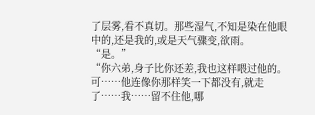了层雾,看不真切。那些湿气,不知是染在他眼中的,还是我的,或是天气骤变,欲雨。
“是。”
“你六弟,身子比你还差,我也这样喂过他的。可……他连像你那样笑一下都没有,就走了……我……留不住他,哪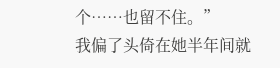个……也留不住。”
我偏了头倚在她半年间就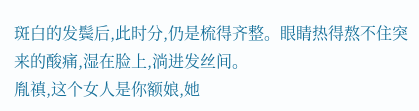斑白的发鬓后,此时分,仍是梳得齐整。眼睛热得熬不住突来的酸痛,湿在脸上,淌进发丝间。
胤禛,这个女人是你额娘,她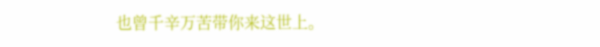也曾千辛万苦带你来这世上。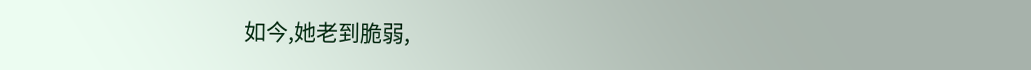如今,她老到脆弱,